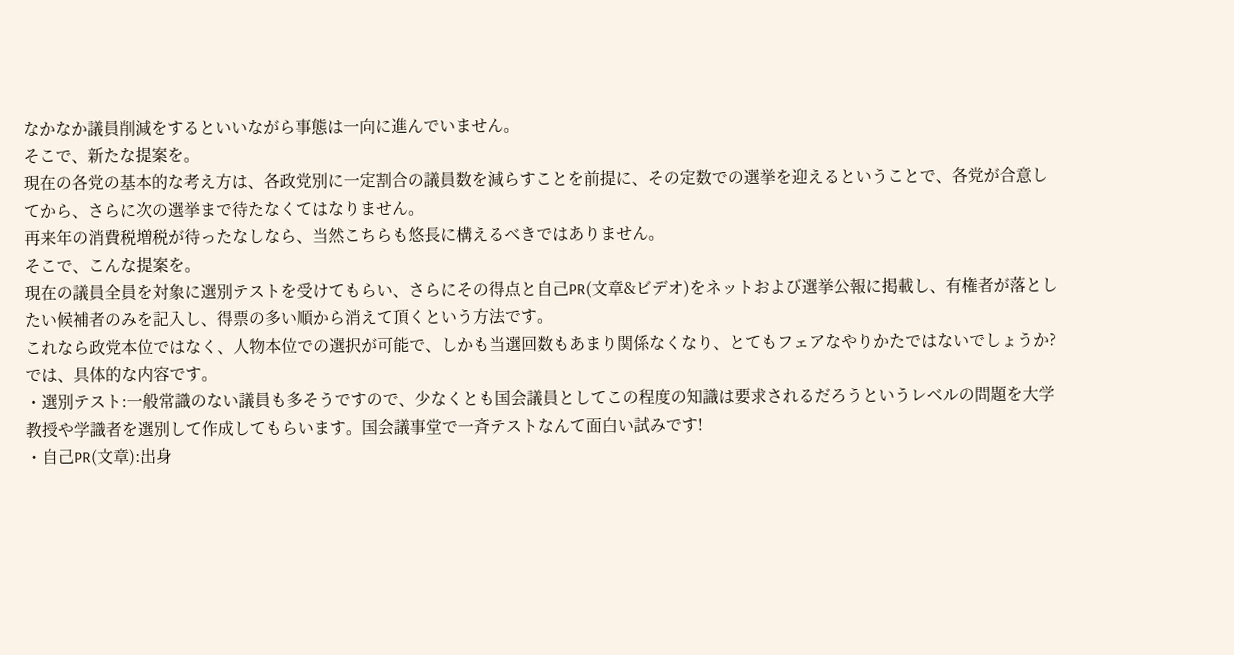なかなか議員削減をするといいながら事態は一向に進んでいません。
そこで、新たな提案を。
現在の各党の基本的な考え方は、各政党別に一定割合の議員数を減らすことを前提に、その定数での選挙を迎えるということで、各党が合意してから、さらに次の選挙まで待たなくてはなりません。
再来年の消費税増税が待ったなしなら、当然こちらも悠長に構えるべきではありません。
そこで、こんな提案を。
現在の議員全員を対象に選別テストを受けてもらい、さらにその得点と自己PR(文章&ビデオ)をネットおよび選挙公報に掲載し、有権者が落としたい候補者のみを記入し、得票の多い順から消えて頂くという方法です。
これなら政党本位ではなく、人物本位での選択が可能で、しかも当選回数もあまり関係なくなり、とてもフェアなやりかたではないでしょうか?
では、具体的な内容です。
・選別テスト:一般常識のない議員も多そうですので、少なくとも国会議員としてこの程度の知識は要求されるだろうというレベルの問題を大学教授や学識者を選別して作成してもらいます。国会議事堂で一斉テストなんて面白い試みです!
・自己PR(文章):出身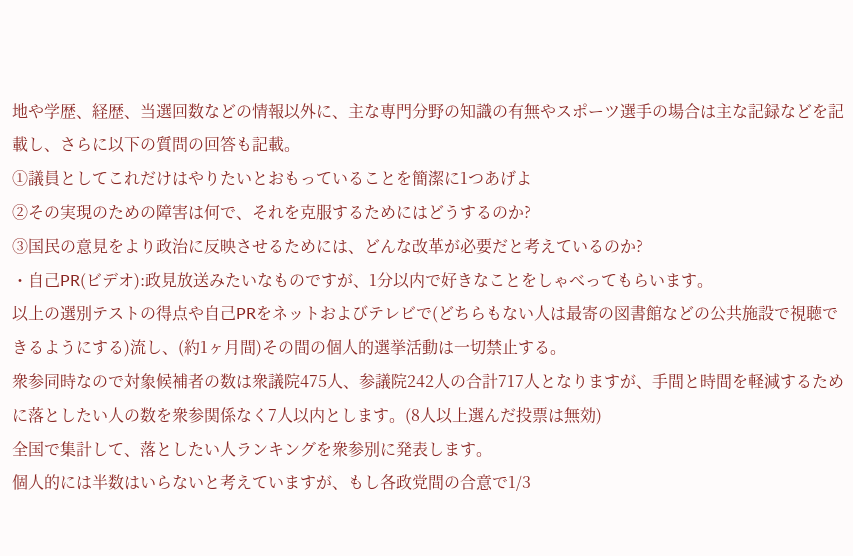地や学歴、経歴、当選回数などの情報以外に、主な専門分野の知識の有無やスポーツ選手の場合は主な記録などを記載し、さらに以下の質問の回答も記載。
①議員としてこれだけはやりたいとおもっていることを簡潔に1つあげよ
②その実現のための障害は何で、それを克服するためにはどうするのか?
③国民の意見をより政治に反映させるためには、どんな改革が必要だと考えているのか?
・自己PR(ビデオ):政見放送みたいなものですが、1分以内で好きなことをしゃべってもらいます。
以上の選別テストの得点や自己PRをネットおよびテレビで(どちらもない人は最寄の図書館などの公共施設で視聴できるようにする)流し、(約1ヶ月間)その間の個人的選挙活動は一切禁止する。
衆参同時なので対象候補者の数は衆議院475人、参議院242人の合計717人となりますが、手間と時間を軽減するために落としたい人の数を衆参関係なく7人以内とします。(8人以上選んだ投票は無効)
全国で集計して、落としたい人ランキングを衆参別に発表します。
個人的には半数はいらないと考えていますが、もし各政党間の合意で1/3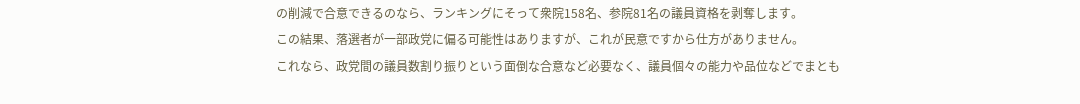の削減で合意できるのなら、ランキングにそって衆院158名、参院81名の議員資格を剥奪します。
この結果、落選者が一部政党に偏る可能性はありますが、これが民意ですから仕方がありません。
これなら、政党間の議員数割り振りという面倒な合意など必要なく、議員個々の能力や品位などでまとも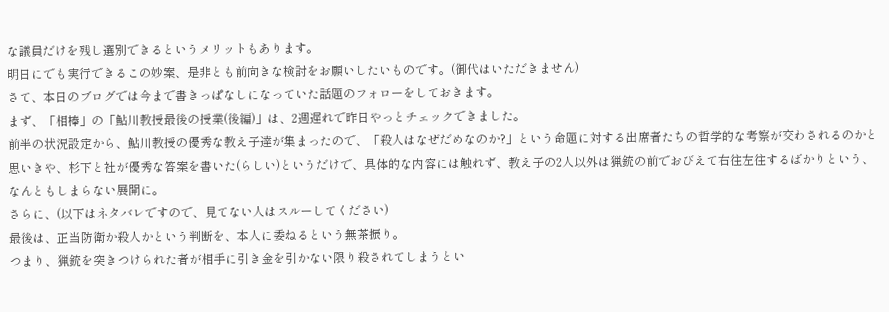な議員だけを残し選別できるというメリットもあります。
明日にでも実行できるこの妙案、是非とも前向きな検討をお願いしたいものです。(御代はいただきません)
さて、本日のブログでは今まで書きっぱなしになっていた話題のフォローをしておきます。
まず、「相棒」の「鮎川教授最後の授業(後編)」は、2週遅れで昨日やっとチェックできました。
前半の状況設定から、鮎川教授の優秀な教え子達が集まったので、「殺人はなぜだめなのか?」という命題に対する出席者たちの哲学的な考察が交わされるのかと思いきや、杉下と社が優秀な答案を書いた(らしい)というだけで、具体的な内容には触れず、教え子の2人以外は猟銃の前でおびえて右往左往するばかりという、なんともしまらない展開に。
さらに、(以下はネタバレですので、見てない人はスルーしてください)
最後は、正当防衛か殺人かという判断を、本人に委ねるという無茶振り。
つまり、猟銃を突きつけられた者が相手に引き金を引かない限り殺されてしまうとい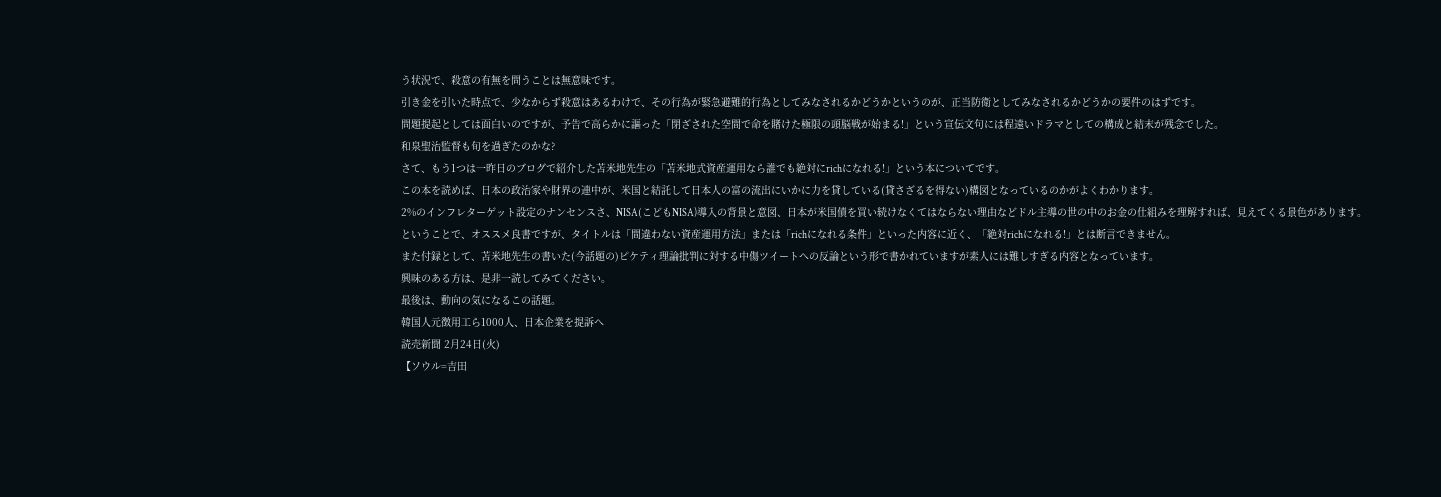う状況で、殺意の有無を問うことは無意味です。
引き金を引いた時点で、少なからず殺意はあるわけで、その行為が緊急避難的行為としてみなされるかどうかというのが、正当防衛としてみなされるかどうかの要件のはずです。
問題提起としては面白いのですが、予告で高らかに謳った「閉ざされた空間で命を賭けた極限の頭脳戦が始まる!」という宣伝文句には程遠いドラマとしての構成と結末が残念でした。
和泉聖治監督も旬を過ぎたのかな?
さて、もう1つは一昨日のブログで紹介した苫米地先生の「苫米地式資産運用なら誰でも絶対にrichになれる!」という本についてです。
この本を読めば、日本の政治家や財界の連中が、米国と結託して日本人の富の流出にいかに力を貸している(貸さざるを得ない)構図となっているのかがよくわかります。
2%のインフレターゲット設定のナンセンスさ、NISA(こどもNISA)導入の背景と意図、日本が米国債を買い続けなくてはならない理由などドル主導の世の中のお金の仕組みを理解すれば、見えてくる景色があります。
ということで、オススメ良書ですが、タイトルは「間違わない資産運用方法」または「richになれる条件」といった内容に近く、「絶対richになれる!」とは断言できません。
また付録として、苫米地先生の書いた(今話題の)ピケティ理論批判に対する中傷ツイートへの反論という形で書かれていますが素人には難しすぎる内容となっています。
興味のある方は、是非一読してみてください。
最後は、動向の気になるこの話題。
韓国人元徴用工ら1000人、日本企業を提訴へ
読売新聞 2月24日(火)
【ソウル=吉田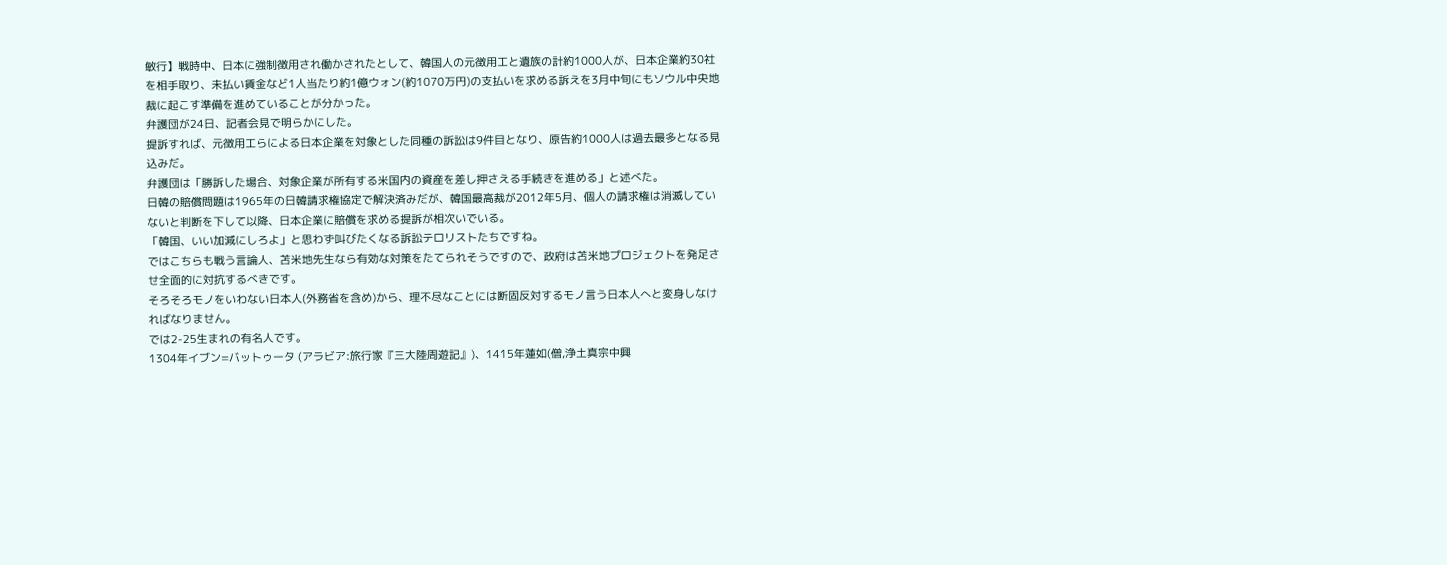敏行】戦時中、日本に強制徴用され働かされたとして、韓国人の元徴用工と遺族の計約1000人が、日本企業約30社を相手取り、未払い賃金など1人当たり約1億ウォン(約1070万円)の支払いを求める訴えを3月中旬にもソウル中央地裁に起こす準備を進めていることが分かった。
弁護団が24日、記者会見で明らかにした。
提訴すれば、元徴用工らによる日本企業を対象とした同種の訴訟は9件目となり、原告約1000人は過去最多となる見込みだ。
弁護団は「勝訴した場合、対象企業が所有する米国内の資産を差し押さえる手続きを進める」と述べた。
日韓の賠償問題は1965年の日韓請求権協定で解決済みだが、韓国最高裁が2012年5月、個人の請求権は消滅していないと判断を下して以降、日本企業に賠償を求める提訴が相次いでいる。
「韓国、いい加減にしろよ」と思わず叫びたくなる訴訟テロリストたちですね。
ではこちらも戦う言論人、苫米地先生なら有効な対策をたてられそうですので、政府は苫米地プロジェクトを発足させ全面的に対抗するべきです。
そろそろモノをいわない日本人(外務省を含め)から、理不尽なことには断固反対するモノ言う日本人へと変身しなければなりません。
では2-25生まれの有名人です。
1304年イブン=バットゥータ (アラビア:旅行家『三大陸周遊記』)、1415年蓮如(僧,浄土真宗中興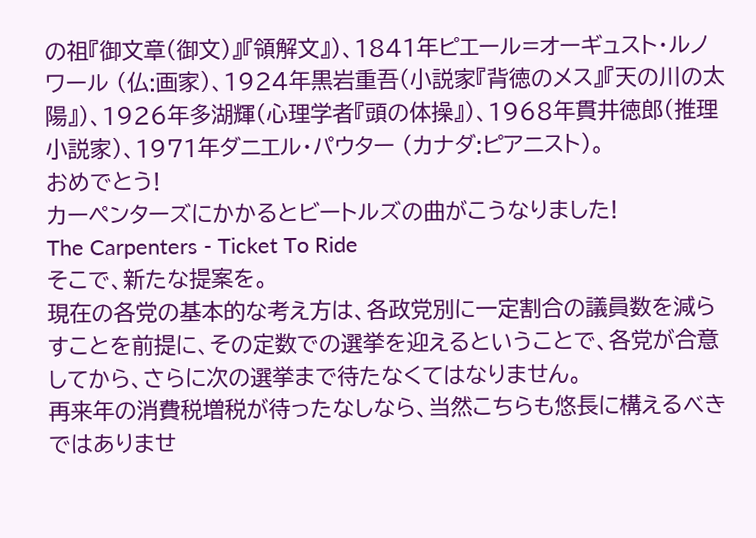の祖『御文章(御文)』『領解文』)、1841年ピエール=オーギュスト・ルノワール (仏:画家)、1924年黒岩重吾(小説家『背徳のメス』『天の川の太陽』)、1926年多湖輝(心理学者『頭の体操』)、1968年貫井徳郎(推理小説家)、1971年ダニエル・パウター (カナダ:ピアニスト)。
おめでとう!
カーペンターズにかかるとビートルズの曲がこうなりました!
The Carpenters - Ticket To Ride
そこで、新たな提案を。
現在の各党の基本的な考え方は、各政党別に一定割合の議員数を減らすことを前提に、その定数での選挙を迎えるということで、各党が合意してから、さらに次の選挙まで待たなくてはなりません。
再来年の消費税増税が待ったなしなら、当然こちらも悠長に構えるべきではありませ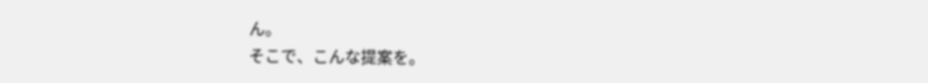ん。
そこで、こんな提案を。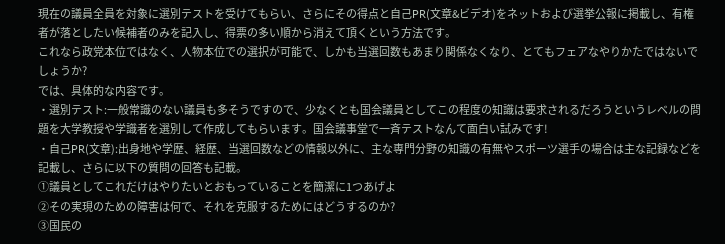現在の議員全員を対象に選別テストを受けてもらい、さらにその得点と自己PR(文章&ビデオ)をネットおよび選挙公報に掲載し、有権者が落としたい候補者のみを記入し、得票の多い順から消えて頂くという方法です。
これなら政党本位ではなく、人物本位での選択が可能で、しかも当選回数もあまり関係なくなり、とてもフェアなやりかたではないでしょうか?
では、具体的な内容です。
・選別テスト:一般常識のない議員も多そうですので、少なくとも国会議員としてこの程度の知識は要求されるだろうというレベルの問題を大学教授や学識者を選別して作成してもらいます。国会議事堂で一斉テストなんて面白い試みです!
・自己PR(文章):出身地や学歴、経歴、当選回数などの情報以外に、主な専門分野の知識の有無やスポーツ選手の場合は主な記録などを記載し、さらに以下の質問の回答も記載。
①議員としてこれだけはやりたいとおもっていることを簡潔に1つあげよ
②その実現のための障害は何で、それを克服するためにはどうするのか?
③国民の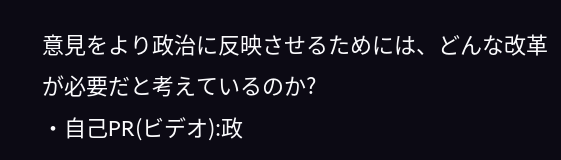意見をより政治に反映させるためには、どんな改革が必要だと考えているのか?
・自己PR(ビデオ):政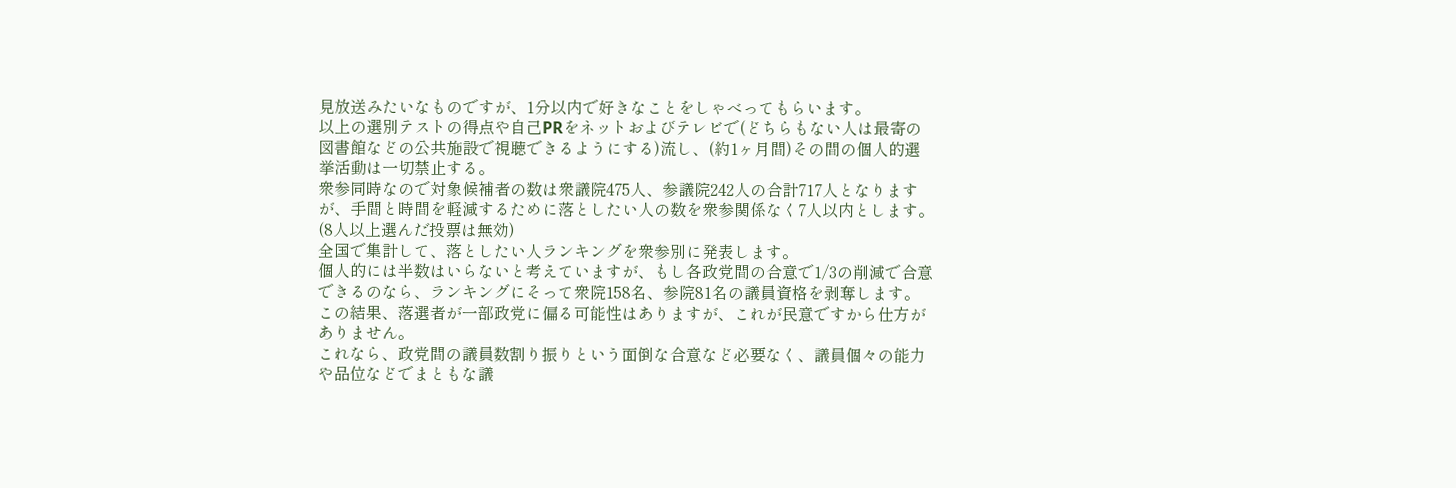見放送みたいなものですが、1分以内で好きなことをしゃべってもらいます。
以上の選別テストの得点や自己PRをネットおよびテレビで(どちらもない人は最寄の図書館などの公共施設で視聴できるようにする)流し、(約1ヶ月間)その間の個人的選挙活動は一切禁止する。
衆参同時なので対象候補者の数は衆議院475人、参議院242人の合計717人となりますが、手間と時間を軽減するために落としたい人の数を衆参関係なく7人以内とします。(8人以上選んだ投票は無効)
全国で集計して、落としたい人ランキングを衆参別に発表します。
個人的には半数はいらないと考えていますが、もし各政党間の合意で1/3の削減で合意できるのなら、ランキングにそって衆院158名、参院81名の議員資格を剥奪します。
この結果、落選者が一部政党に偏る可能性はありますが、これが民意ですから仕方がありません。
これなら、政党間の議員数割り振りという面倒な合意など必要なく、議員個々の能力や品位などでまともな議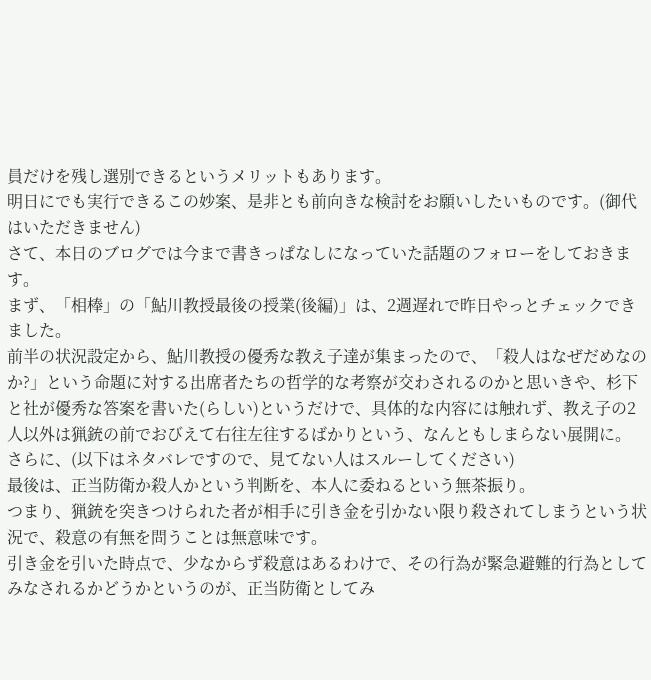員だけを残し選別できるというメリットもあります。
明日にでも実行できるこの妙案、是非とも前向きな検討をお願いしたいものです。(御代はいただきません)
さて、本日のブログでは今まで書きっぱなしになっていた話題のフォローをしておきます。
まず、「相棒」の「鮎川教授最後の授業(後編)」は、2週遅れで昨日やっとチェックできました。
前半の状況設定から、鮎川教授の優秀な教え子達が集まったので、「殺人はなぜだめなのか?」という命題に対する出席者たちの哲学的な考察が交わされるのかと思いきや、杉下と社が優秀な答案を書いた(らしい)というだけで、具体的な内容には触れず、教え子の2人以外は猟銃の前でおびえて右往左往するばかりという、なんともしまらない展開に。
さらに、(以下はネタバレですので、見てない人はスルーしてください)
最後は、正当防衛か殺人かという判断を、本人に委ねるという無茶振り。
つまり、猟銃を突きつけられた者が相手に引き金を引かない限り殺されてしまうという状況で、殺意の有無を問うことは無意味です。
引き金を引いた時点で、少なからず殺意はあるわけで、その行為が緊急避難的行為としてみなされるかどうかというのが、正当防衛としてみ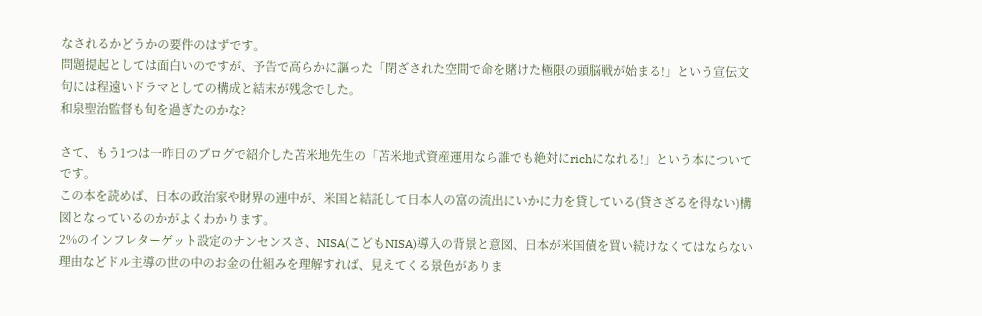なされるかどうかの要件のはずです。
問題提起としては面白いのですが、予告で高らかに謳った「閉ざされた空間で命を賭けた極限の頭脳戦が始まる!」という宣伝文句には程遠いドラマとしての構成と結末が残念でした。
和泉聖治監督も旬を過ぎたのかな?

さて、もう1つは一昨日のブログで紹介した苫米地先生の「苫米地式資産運用なら誰でも絶対にrichになれる!」という本についてです。
この本を読めば、日本の政治家や財界の連中が、米国と結託して日本人の富の流出にいかに力を貸している(貸さざるを得ない)構図となっているのかがよくわかります。
2%のインフレターゲット設定のナンセンスさ、NISA(こどもNISA)導入の背景と意図、日本が米国債を買い続けなくてはならない理由などドル主導の世の中のお金の仕組みを理解すれば、見えてくる景色がありま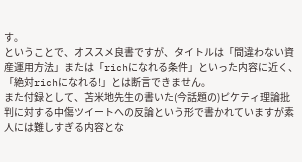す。
ということで、オススメ良書ですが、タイトルは「間違わない資産運用方法」または「richになれる条件」といった内容に近く、「絶対richになれる!」とは断言できません。
また付録として、苫米地先生の書いた(今話題の)ピケティ理論批判に対する中傷ツイートへの反論という形で書かれていますが素人には難しすぎる内容とな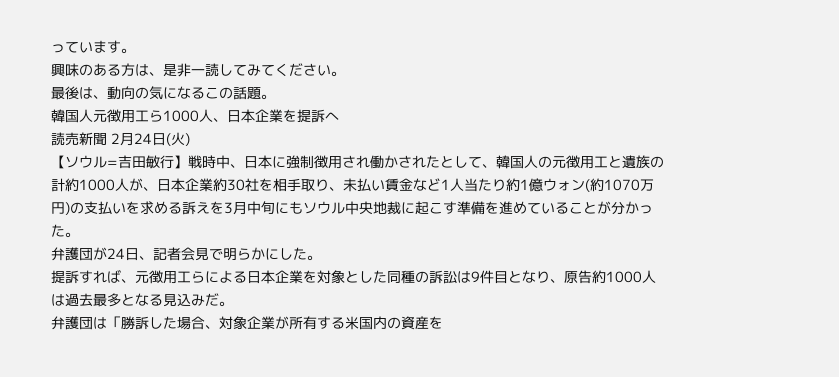っています。
興味のある方は、是非一読してみてください。
最後は、動向の気になるこの話題。
韓国人元徴用工ら1000人、日本企業を提訴へ
読売新聞 2月24日(火)
【ソウル=吉田敏行】戦時中、日本に強制徴用され働かされたとして、韓国人の元徴用工と遺族の計約1000人が、日本企業約30社を相手取り、未払い賃金など1人当たり約1億ウォン(約1070万円)の支払いを求める訴えを3月中旬にもソウル中央地裁に起こす準備を進めていることが分かった。
弁護団が24日、記者会見で明らかにした。
提訴すれば、元徴用工らによる日本企業を対象とした同種の訴訟は9件目となり、原告約1000人は過去最多となる見込みだ。
弁護団は「勝訴した場合、対象企業が所有する米国内の資産を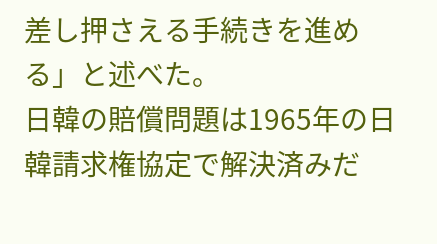差し押さえる手続きを進める」と述べた。
日韓の賠償問題は1965年の日韓請求権協定で解決済みだ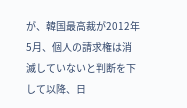が、韓国最高裁が2012年5月、個人の請求権は消滅していないと判断を下して以降、日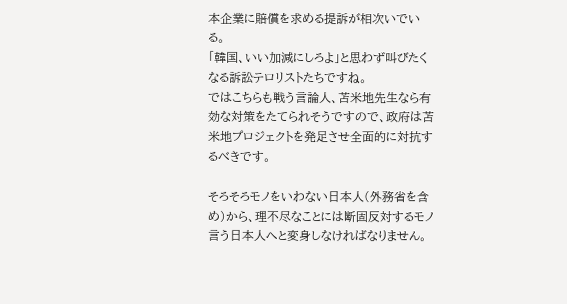本企業に賠償を求める提訴が相次いでいる。
「韓国、いい加減にしろよ」と思わず叫びたくなる訴訟テロリストたちですね。
ではこちらも戦う言論人、苫米地先生なら有効な対策をたてられそうですので、政府は苫米地プロジェクトを発足させ全面的に対抗するべきです。

そろそろモノをいわない日本人(外務省を含め)から、理不尽なことには断固反対するモノ言う日本人へと変身しなければなりません。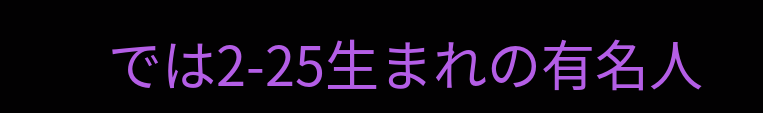では2-25生まれの有名人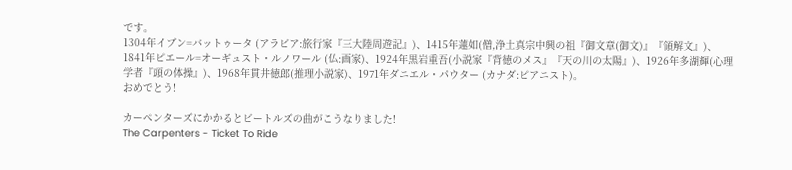です。
1304年イブン=バットゥータ (アラビア:旅行家『三大陸周遊記』)、1415年蓮如(僧,浄土真宗中興の祖『御文章(御文)』『領解文』)、1841年ピエール=オーギュスト・ルノワール (仏:画家)、1924年黒岩重吾(小説家『背徳のメス』『天の川の太陽』)、1926年多湖輝(心理学者『頭の体操』)、1968年貫井徳郎(推理小説家)、1971年ダニエル・パウター (カナダ:ピアニスト)。
おめでとう!

カーペンターズにかかるとビートルズの曲がこうなりました!
The Carpenters - Ticket To Ride